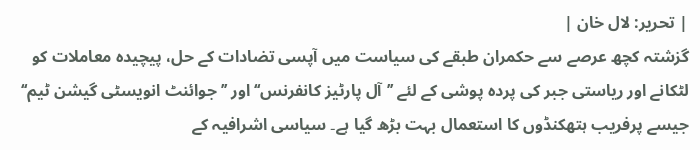| تحریر: لال خان |
گزشتہ کچھ عرصے سے حکمران طبقے کی سیاست میں آپسی تضادات کے حل، پیچیدہ معاملات کو لٹکانے اور ریاستی جبر کی پردہ پوشی کے لئے ’’آل پارٹیز کانفرنس‘‘ اور ’’جوائنٹ انویسٹی گیشن ٹیم‘‘ جیسے پرفریب ہتھکنڈوں کا استعمال بہت بڑھ گیا ہے۔ سیاسی اشرافیہ کے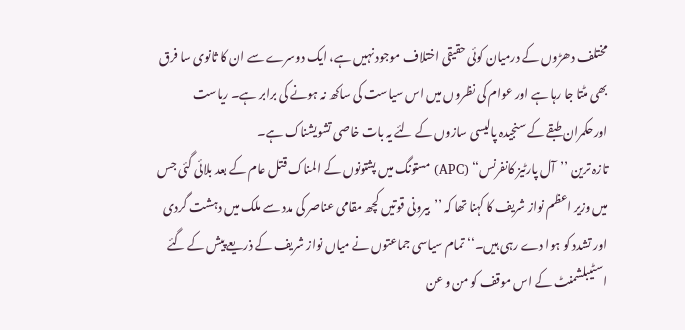مختلف دھڑوں کے درمیان کوئی حقیقی اختلاف موجود نہیں ہے، ایک دوسرے سے ان کا ثانوی سا فرق بھی مٹتا جا رہا ہے اور عوام کی نظروں میں اس سیاست کی ساکھ نہ ہونے کی برابر ہے۔ ریاست اورحکمران طبقے کے سنجیدہ پالیسی سازوں کے لئے یہ بات خاصی تشویشناک ہے۔
تازہ ترین ’’آل پارٹیز کانفرنس‘‘ (APC) مستونگ میں پشتونوں کے المناک قتل عام کے بعد بلائی گئی جس میں وزیر اعظم نواز شریف کا کہنا تھا کہ ’’بیرونی قوتیں کچھ مقامی عناصر کی مدد سے ملک میں دہشت گردی اور تشدد کو ہوا دے رہی ہیں۔‘‘ تمام سیاسی جماعتوں نے میاں نواز شریف کے ذریعے پیش کے گئے اسٹیبلشمنٹ کے اس موقف کو من و عن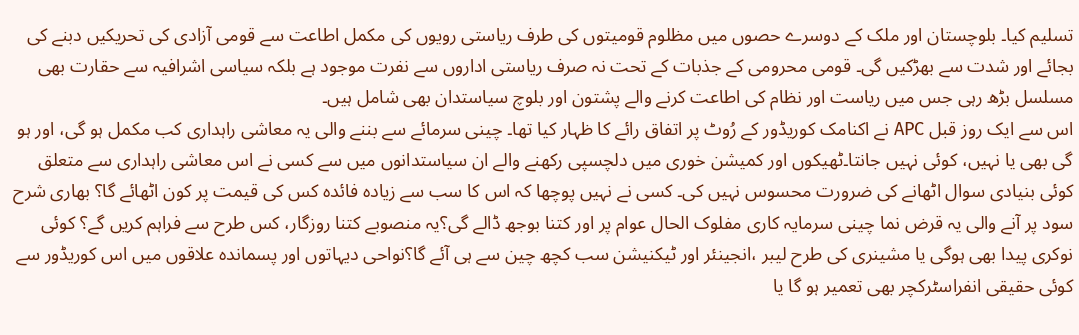تسلیم کیا۔ بلوچستان اور ملک کے دوسرے حصوں میں مظلوم قومیتوں کی طرف ریاستی رویوں کی مکمل اطاعت سے قومی آزادی کی تحریکیں دبنے کی بجائے اور شدت سے بھڑکیں گی۔ قومی محرومی کے جذبات کے تحت نہ صرف ریاستی اداروں سے نفرت موجود ہے بلکہ سیاسی اشرافیہ سے حقارت بھی مسلسل بڑھ رہی جس میں ریاست اور نظام کی اطاعت کرنے والے پشتون اور بلوچ سیاستدان بھی شامل ہیں۔
اس سے ایک روز قبل APC نے اکنامک کوریڈور کے رُوٹ پر اتفاق رائے کا ظہار کیا تھا۔ چینی سرمائے سے بننے والی یہ معاشی راہداری کب مکمل ہو گی، اور ہو گی بھی یا نہیں، کوئی نہیں جانتا۔ٹھیکوں اور کمیشن خوری میں دلچسپی رکھنے والے ان سیاستدانوں میں سے کسی نے اس معاشی راہداری سے متعلق کوئی بنیادی سوال اٹھانے کی ضرورت محسوس نہیں کی۔ کسی نے نہیں پوچھا کہ اس کا سب سے زیادہ فائدہ کس کی قیمت پر کون اٹھائے گا؟ بھاری شرح سود پر آنے والی یہ قرض نما چینی سرمایہ کاری مفلوک الحال عوام پر اور کتنا بوجھ ڈالے گی؟یہ منصوبے کتنا روزگار، کس طرح سے فراہم کریں گے؟ کوئی نوکری پیدا بھی ہوگی یا مشینری کی طرح لیبر ،انجینئر اور ٹیکنیشن سب کچھ چین سے ہی آئے گا؟نواحی دیہاتوں اور پسماندہ علاقوں میں اس کوریڈور سے کوئی حقیقی انفراسٹرکچر بھی تعمیر ہو گا یا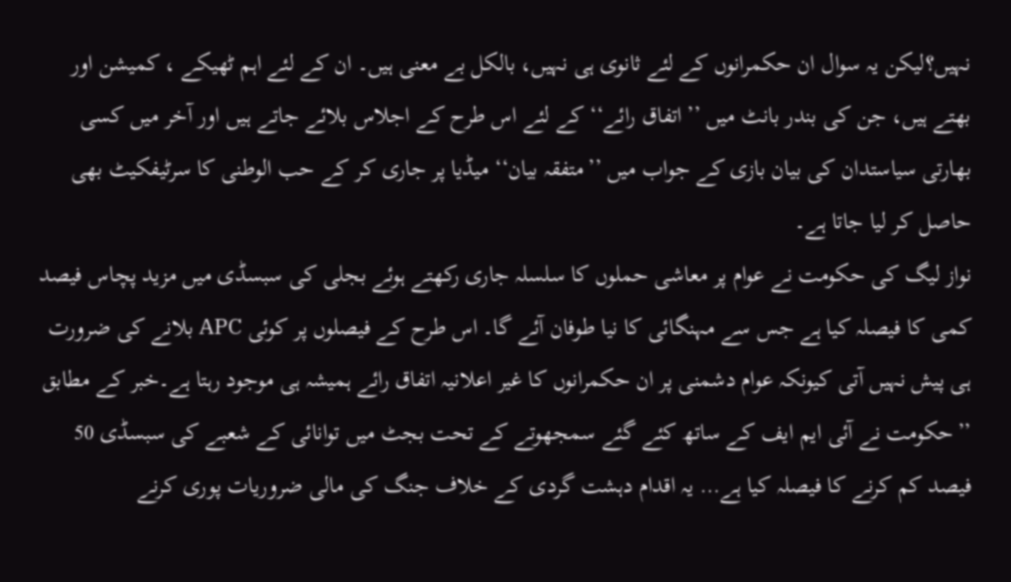نہیں؟لیکن یہ سوال ان حکمرانوں کے لئے ثانوی ہی نہیں، بالکل بے معنی ہیں۔ ان کے لئے اہم ٹھیکے ، کمیشن اور بھتے ہیں، جن کی بندر بانٹ میں ’’اتفاق رائے‘‘ کے لئے اس طرح کے اجلاس بلائے جاتے ہیں اور آخر میں کسی بھارتی سیاستدان کی بیان بازی کے جواب میں ’’متفقہ بیان‘‘ میڈیا پر جاری کر کے حب الوطنی کا سرٹیفکیٹ بھی حاصل کر لیا جاتا ہے۔
نواز لیگ کی حکومت نے عوام پر معاشی حملوں کا سلسلہ جاری رکھتے ہوئے بجلی کی سبسڈی میں مزید پچاس فیصد کمی کا فیصلہ کیا ہے جس سے مہنگائی کا نیا طوفان آئے گا۔ اس طرح کے فیصلوں پر کوئی APC بلانے کی ضرورت ہی پیش نہیں آتی کیونکہ عوام دشمنی پر ان حکمرانوں کا غیر اعلانیہ اتفاق رائے ہمیشہ ہی موجود رہتا ہے۔خبر کے مطابق ’’حکومت نے آئی ایم ایف کے ساتھ کئے گئے سمجھوتے کے تحت بجٹ میں توانائی کے شعبے کی سبسڈی 50 فیصد کم کرنے کا فیصلہ کیا ہے… یہ اقدام دہشت گردی کے خلاف جنگ کی مالی ضروریات پوری کرنے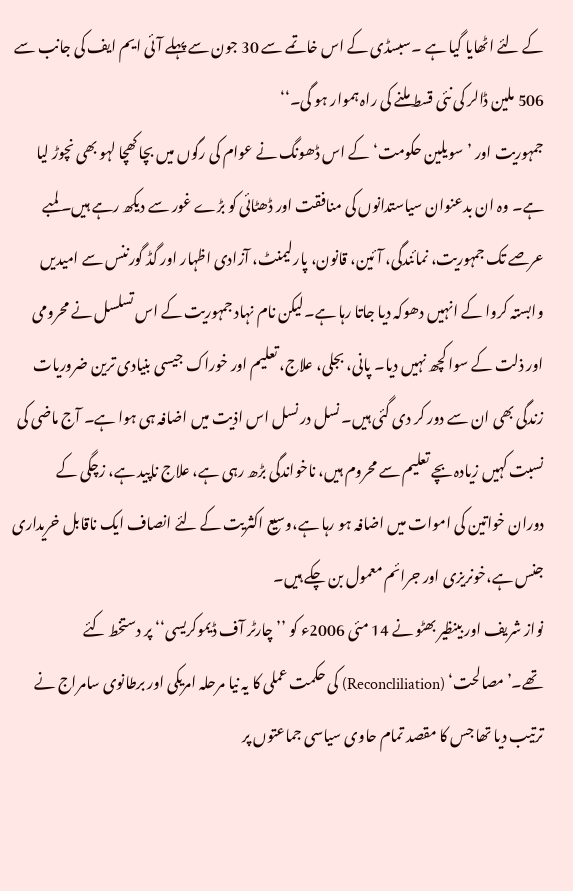کے لئے اٹھایا گیا ہے ۔سبسڈی کے اس خاتمے سے 30 جون سے پہلے آئی ایم ایف کی جانب سے 506 ملین ڈالر کی نئی قسط ملنے کی راہ ہموار ہو گی۔‘‘
جمہوریت اور ’سویلین حکومت‘کے اس ڈھونگ نے عوام کی رگوں میں بچا کھچا لہو بھی نچوڑ لیا ہے۔ وہ ان بدعنوان سیاستدانوں کی منافقت اور ڈھٹائی کو بڑے غور سے دیکھ رہے ہیں۔ لمبے عرصے تک جمہوریت، نمائندگی، آئین، قانون، پارلیمنٹ، آزادی اظہار اور گڈ گورننس سے امیدیں وابستہ کروا کے انہیں دھوکہ دیا جاتا رہا ہے۔لیکن نام نہاد جمہوریت کے اس تسلسل نے محرومی اور ذلت کے سوا کچھ نہیں دیا۔ پانی، بجلی، علاج، تعلیم اور خوراک جیسی بنیادی ترین ضروریات زندگی بھی ان سے دور کر دی گئی ہیں۔ نسل در نسل اس اذیت میں اضافہ ہی ہوا ہے۔ آج ماضی کی نسبت کہیں زیادہ بچے تعلیم سے محروم ہیں، ناخواندگی بڑھ رہی ہے، علاج ناپید ہے، زچگی کے دوران خواتین کی اموات میں اضافہ ہو رہا ہے،وسیع اکثریت کے لئے انصاف ایک ناقابل خریداری جنس ہے،خونریزی اور جرائم معمول بن چکے ہیں۔
نواز شریف اور بینظیر بھٹو نے 14 مئی 2006ء کو ’’چارٹر آف ڈیموکریسی‘‘ پر دستخط کئے تھے۔’مصالحت‘ (Reconcliliation) کی حکمت عملی کا یہ نیا مرحلہ امریکی اور برطانوی سامراج نے ترتیب دیا تھا جس کا مقصد تمام حاوی سیاسی جماعتوں پر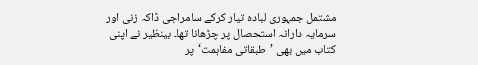مشتمل جمہوری لبادہ تیار کرکے سامراجی ڈاکہ زنی اور سرمایہ دارانہ استحصال پر چڑھانا تھا۔ بینظیر نے اپنی کتاب میں بھی ’طبقاتی مفاہمت‘پر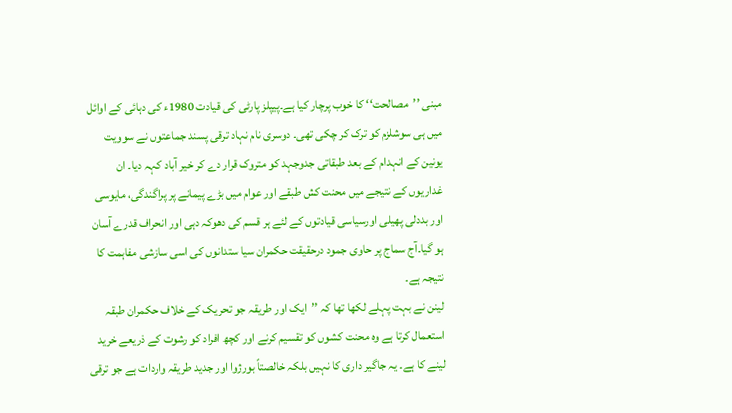مبنی ’’مصالحت‘‘ کا خوب پرچار کیا ہے۔پیپلز پارٹی کی قیادت 1980ء کی دہائی کے اوائل میں ہی سوشلزم کو ترک کر چکی تھی۔ دوسری نام نہاد ترقی پسند جماعتوں نے سوویت یونین کے انہدام کے بعد طبقاتی جدوجہد کو متروک قرار دے کر خیر آباد کہہ دیا۔ ان غداریوں کے نتیجے میں محنت کش طبقے اور عوام میں بڑے پیمانے پر پراگندگی، مایوسی اور بددلی پھیلی اورسیاسی قیادتوں کے لئے ہر قسم کی دھوکہ دہی اور انحراف قدرے آسان ہو گیا۔آج سماج پر حاوی جمود درحقیقت حکمران سیا ستدانوں کی اسی سازشی مفاہمت کا نتیجہ ہے۔
لینن نے بہت پہلے لکھا تھا کہ ’’ایک اور طریقہ جو تحریک کے خلاف حکمران طبقہ استعمال کرتا ہے وہ محنت کشوں کو تقسیم کرنے اور کچھ افراد کو رشوت کے ذریعے خرید لینے کا ہے۔ یہ جاگیر داری کا نہیں بلکہ خالصتاً بورژوا اور جدید طریقہ واردات ہے جو ترقی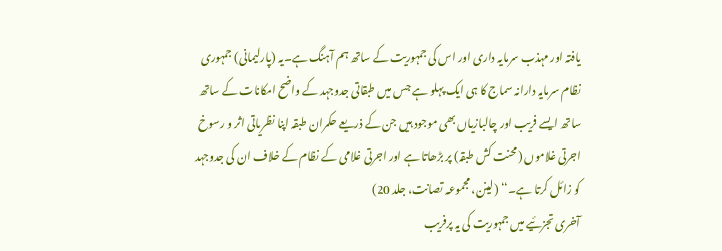یافتہ اور مہذب سرمایہ داری اور اس کی جمہوریت کے ساتھ ہم آہنگ ہے۔یہ (پارلیمانی) جمہوری نظام سرمایہ دارانہ سماج کا ہی ایک پہلو ہے جس میں طبقاتی جدوجہد کے واضح امکانات کے ساتھ ساتھ ایسے فریب اور چالبازیاں بھی موجود ہیں جن کے ذریعے حکمران طبقہ اپنا نظریاتی اثر و رسوخ اجرتی غلاموں (محنت کش طبقہ) پر بڑھاتا ہے اور اجرتی غلامی کے نظام کے خلاف ان کی جدوجہد کو زائل کرتا ہے۔‘‘ (لینن، مجموعہ تصانت، جلد 20)
آخری تجزئیے میں جمہوریت کی یہ پرفریب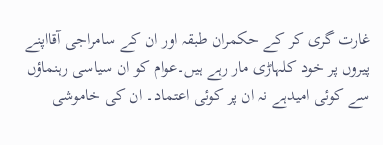غارت گری کر کے حکمران طبقہ اور ان کے سامراجی آقااپنے پیروں پر خود کلہاڑی مار رہے ہیں۔عوام کو ان سیاسی رہنماؤں سے کوئی امیدہے نہ ان پر کوئی اعتماد۔ ان کی خاموشی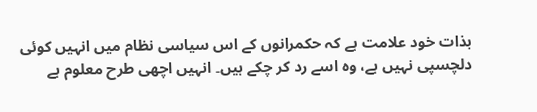بذات خود علامت ہے کہ حکمرانوں کے اس سیاسی نظام میں انہیں کوئی دلچسپی نہیں ہے، وہ اسے رد کر چکے ہیں۔ انہیں اچھی طرح معلوم ہے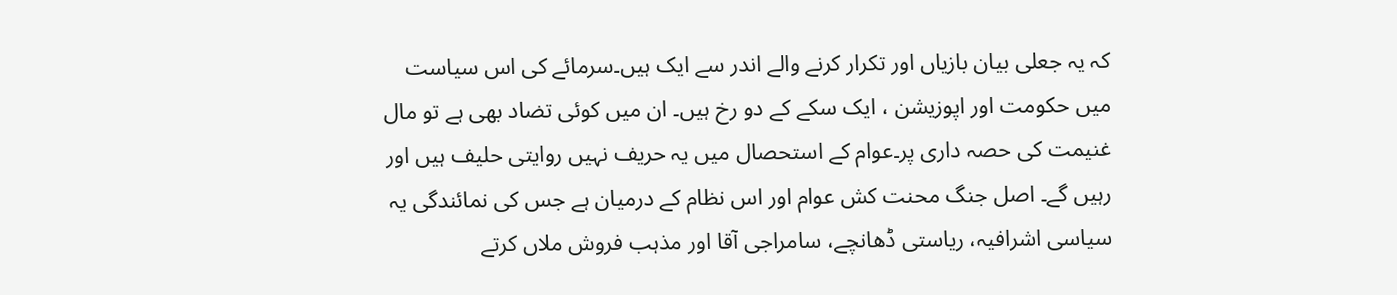کہ یہ جعلی بیان بازیاں اور تکرار کرنے والے اندر سے ایک ہیں۔سرمائے کی اس سیاست میں حکومت اور اپوزیشن ، ایک سکے کے دو رخ ہیں۔ ان میں کوئی تضاد بھی ہے تو مال غنیمت کی حصہ داری پر۔عوام کے استحصال میں یہ حریف نہیں روایتی حلیف ہیں اور رہیں گے۔ اصل جنگ محنت کش عوام اور اس نظام کے درمیان ہے جس کی نمائندگی یہ سیاسی اشرافیہ، ریاستی ڈھانچے، سامراجی آقا اور مذہب فروش ملاں کرتے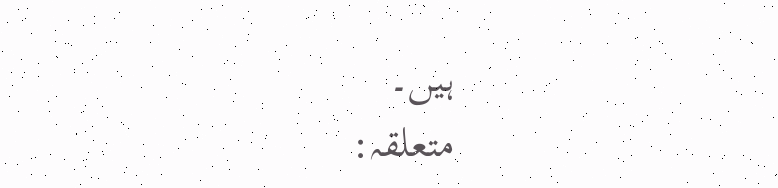ہیں۔
متعلقہ: